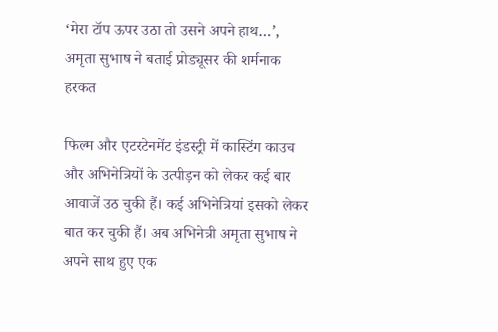‘मेरा टॉप ऊपर उठा तो उसने अपने हाथ…’, अमृता सुभाष ने बताई प्रोड्यूसर की शर्मनाक हरकत

फिल्म और एटरटेनमेंट इंडस्ट्री में कास्टिंग काउच और अभिनेत्रियों के उत्पीड़न को लेकर कई बार आवाजें उठ चुकी हैं। कई अभिनेत्रियां इसको लेकर बात कर चुकी हैं। अब अभिनेत्री अमृता सुभाष ने अपने साथ हुए एक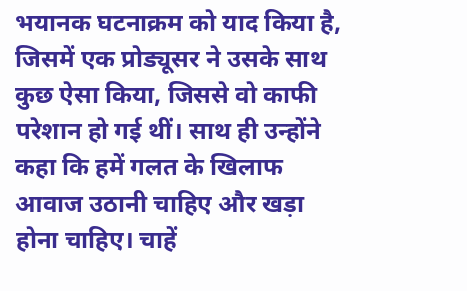भयानक घटनाक्रम को याद किया है, जिसमें एक प्रोड्यूसर ने उसके साथ कुछ ऐसा किया, जिससे वो काफी परेशान हो गई थीं। साथ ही उन्होंने कहा कि हमें गलत के खिलाफ आवाज उठानी चाहिए और खड़ा होना चाहिए। चाहें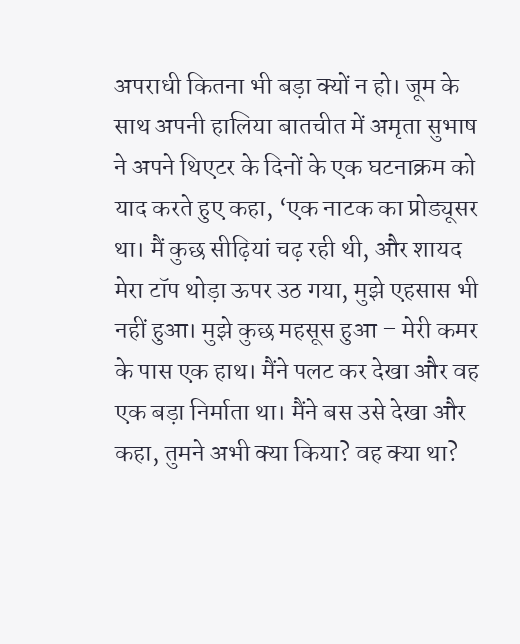अपराधी कितना भी बड़ा क्यों न हो। जूम के साथ अपनी हालिया बातचीत में अमृता सुभाष ने अपने थिएटर के दिनों के एक घटनाक्रम को याद करते हुए कहा, ‘एक नाटक का प्रोड्यूसर था। मैं कुछ सीढ़ियां चढ़ रही थी, और शायद मेरा टॉप थोड़ा ऊपर उठ गया, मुझे एहसास भी नहीं हुआ। मुझे कुछ महसूस हुआ – मेरी कमर के पास एक हाथ। मैंने पलट कर देखा और वह एक बड़ा निर्माता था। मैंने बस उसे देखा और कहा, तुमने अभी क्या किया? वह क्या था?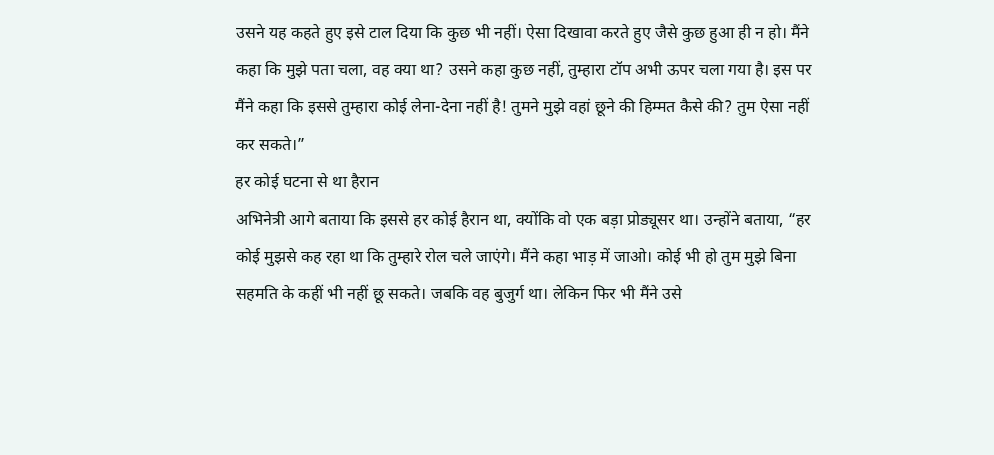उसने यह कहते हुए इसे टाल दिया कि कुछ भी नहीं। ऐसा दिखावा करते हुए जैसे कुछ हुआ ही न हो। मैंने कहा कि मुझे पता चला, वह क्या था? उसने कहा कुछ नहीं, तुम्हारा टॉप अभी ऊपर चला गया है। इस पर मैंने कहा कि इससे तुम्हारा कोई लेना-देना नहीं है! तुमने मुझे वहां छूने की हिम्मत कैसे की? तुम ऐसा नहीं कर सकते।”
हर कोई घटना से था हैरान
अभिनेत्री आगे बताया कि इससे हर कोई हैरान था, क्योंकि वो एक बड़ा प्रोड्यूसर था। उन्होंने बताया, “हर कोई मुझसे कह रहा था कि तुम्हारे रोल चले जाएंगे। मैंने कहा भाड़ में जाओ। कोई भी हो तुम मुझे बिना सहमति के कहीं भी नहीं छू सकते। जबकि वह बुजुर्ग था। लेकिन फिर भी मैंने उसे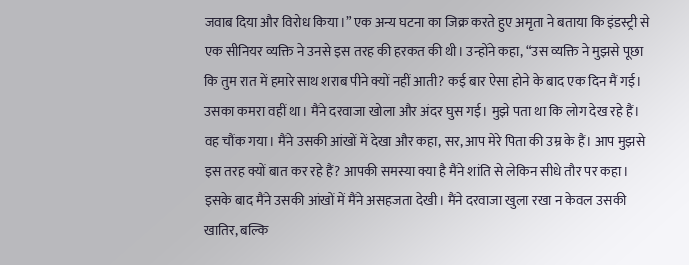जवाब दिया और विरोध किया।” एक अन्य घटना का जिक्र करते हुए अमृता ने बताया कि इंडस्ट्री से एक सीनियर व्यक्ति ने उनसे इस तरह की हरकत की थी। उन्होंने कहा, “उस व्यक्ति ने मुझसे पूछा कि तुम रात में हमारे साथ शराब पीने क्यों नहीं आती? कई बार ऐसा होने के बाद एक दिन मैं गई। उसका कमरा वहीं था। मैंने दरवाजा खोला और अंदर घुस गई। मुझे पता था कि लोग देख रहे हैं। वह चौंक गया। मैंने उसकी आंखों में देखा और कहा, सर, आप मेरे पिता की उम्र के हैं। आप मुझसे इस तरह क्यों बात कर रहे हैं? आपकी समस्या क्या है मैंने शांति से लेकिन सीधे तौर पर कहा। इसके बाद मैंने उसकी आंखों में मैंने असहजता देखी। मैंने दरवाजा खुला रखा न केवल उसकी खातिर, बल्कि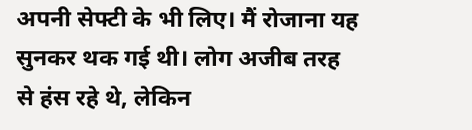अपनी सेफ्टी के भी लिए। मैं रोजाना यह सुनकर थक गई थी। लोग अजीब तरह से हंस रहे थे, लेकिन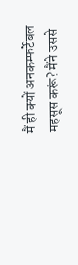मैं ही क्यों अनकम्फर्टेबल महसूस करूं? मैंने उससे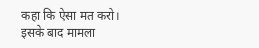कहा कि ऐसा मत करो। इसके बाद मामला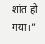शांत हो गया।”